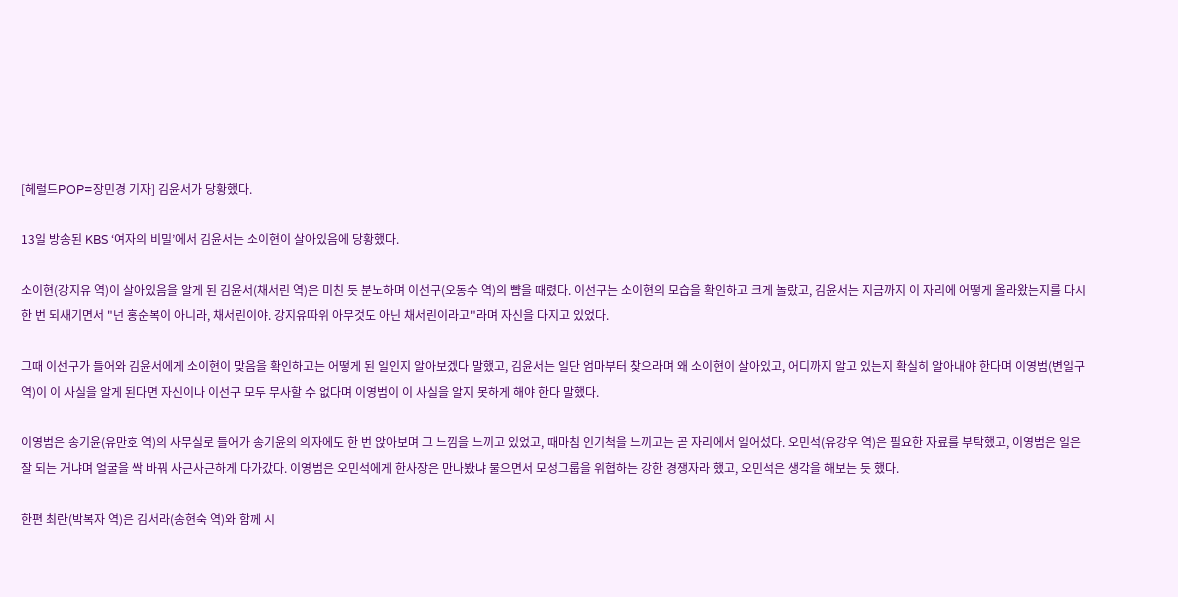[헤럴드POP=장민경 기자] 김윤서가 당황했다.

13일 방송된 KBS ‘여자의 비밀’에서 김윤서는 소이현이 살아있음에 당황했다.

소이현(강지유 역)이 살아있음을 알게 된 김윤서(채서린 역)은 미친 듯 분노하며 이선구(오동수 역)의 뺨을 때렸다. 이선구는 소이현의 모습을 확인하고 크게 놀랐고, 김윤서는 지금까지 이 자리에 어떻게 올라왔는지를 다시 한 번 되새기면서 "넌 홍순복이 아니라, 채서린이야. 강지유따위 아무것도 아닌 채서린이라고"라며 자신을 다지고 있었다.

그때 이선구가 들어와 김윤서에게 소이현이 맞음을 확인하고는 어떻게 된 일인지 알아보겠다 말했고, 김윤서는 일단 엄마부터 찾으라며 왜 소이현이 살아있고, 어디까지 알고 있는지 확실히 알아내야 한다며 이영범(변일구 역)이 이 사실을 알게 된다면 자신이나 이선구 모두 무사할 수 없다며 이영범이 이 사실을 알지 못하게 해야 한다 말했다.

이영범은 송기윤(유만호 역)의 사무실로 들어가 송기윤의 의자에도 한 번 앉아보며 그 느낌을 느끼고 있었고, 때마침 인기척을 느끼고는 곧 자리에서 일어섰다. 오민석(유강우 역)은 필요한 자료를 부탁했고, 이영범은 일은 잘 되는 거냐며 얼굴을 싹 바꿔 사근사근하게 다가갔다. 이영범은 오민석에게 한사장은 만나봤냐 물으면서 모성그룹을 위협하는 강한 경쟁자라 했고, 오민석은 생각을 해보는 듯 했다.

한편 최란(박복자 역)은 김서라(송현숙 역)와 함께 시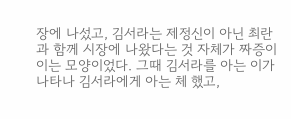장에 나섰고, 김서라는 제정신이 아닌 최란과 함께 시장에 나왔다는 것 자체가 짜증이 이는 모양이었다. 그때 김서라를 아는 이가 나타나 김서라에게 아는 체 했고,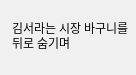김서라는 시장 바구니를 뒤로 숨기며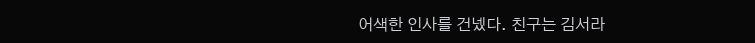어색한 인사를 건넸다. 친구는 김서라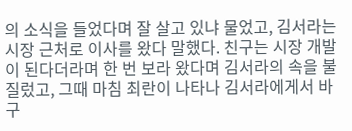의 소식을 들었다며 잘 살고 있냐 물었고, 김서라는 시장 근처로 이사를 왔다 말했다. 친구는 시장 개발이 된다더라며 한 번 보라 왔다며 김서라의 속을 불질렀고, 그때 마침 최란이 나타나 김서라에게서 바구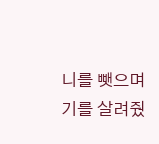니를 뺏으며 기를 살려줬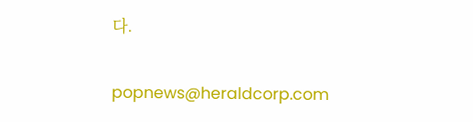다.


popnews@heraldcorp.com